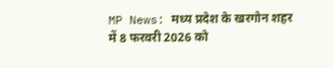MP News: मध्य प्रदेश के खरगोन शहर में 8 फरवरी 2026 को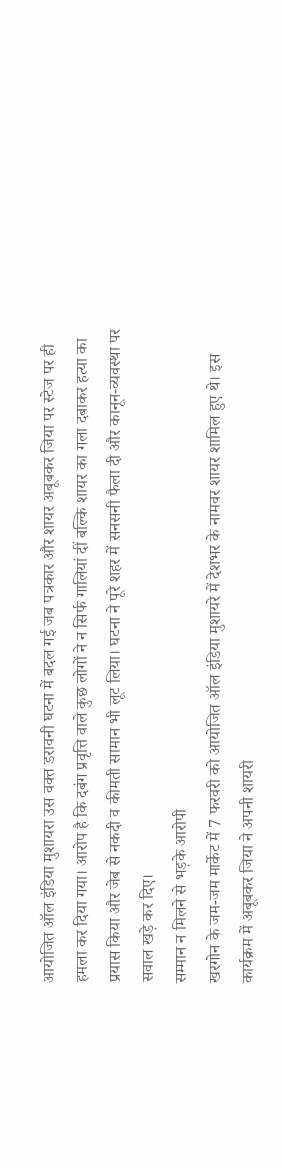आयोजित ऑल इंडिया मुशायरा उस वक्त डरावनी घटना में बदल गई जब पत्रकार और शायर अबूबकर जिया पर स्टेज पर ही हमला कर दिया गया। आरोप है कि दबंग प्रवृत्ति वाले कुछ लोगों ने न सिर्फ गालियां दीं बल्कि शायर का गला दबाकर हत्या का प्रयास किया और जेब से नकदी व कीमती सामान भी लूट लिया। घटना ने पूरे शहर में सनसनी फैला दी और कानून-व्यवस्था पर सवाल खड़े कर दिए।
सम्मान न मिलने से भड़के आरोपी
खरगोन के जम-जम मार्केट में 7 फरवरी को आयोजित ऑल इंडिया मुशायरे में देशभर के नामवर शायर शामिल हुए थे। इस कार्यक्रम में अबूबकर जिया ने अपनी शायरी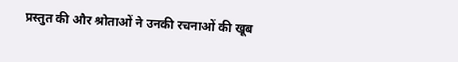प्रस्तुत की और श्रोताओं ने उनकी रचनाओं की खूब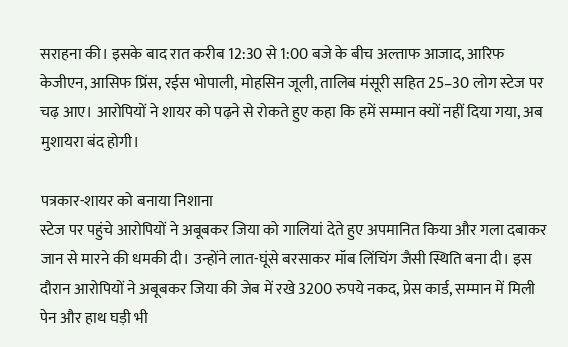सराहना की। इसके बाद रात करीब 12:30 से 1:00 बजे के बीच अल्ताफ आजाद, आरिफ केजीएन, आसिफ प्रिंस, रईस भोपाली, मोहसिन जूली, तालिब मंसूरी सहित 25–30 लोग स्टेज पर चढ़ आए। आरोपियों ने शायर को पढ़ने से रोकते हुए कहा कि हमें सम्मान क्यों नहीं दिया गया, अब मुशायरा बंद होगी।

पत्रकार-शायर को बनाया निशाना
स्टेज पर पहुंचे आरोपियों ने अबूबकर जिया को गालियां देते हुए अपमानित किया और गला दबाकर जान से मारने की धमकी दी। उन्होंने लात-घूंसे बरसाकर मॉब लिंचिंग जैसी स्थिति बना दी। इस दौरान आरोपियों ने अबूबकर जिया की जेब में रखे 3200 रुपये नकद, प्रेस कार्ड, सम्मान में मिली पेन और हाथ घड़ी भी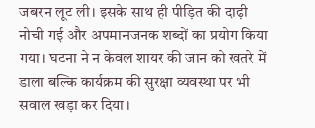जबरन लूट ली। इसके साथ ही पीड़ित की दाढ़ी नोची गई और अपमानजनक शब्दों का प्रयोग किया गया। घटना ने न केवल शायर की जान को खतरे में डाला बल्कि कार्यक्रम की सुरक्षा व्यवस्था पर भी सवाल खड़ा कर दिया।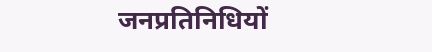जनप्रतिनिधियों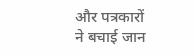और पत्रकारों ने बचाई जान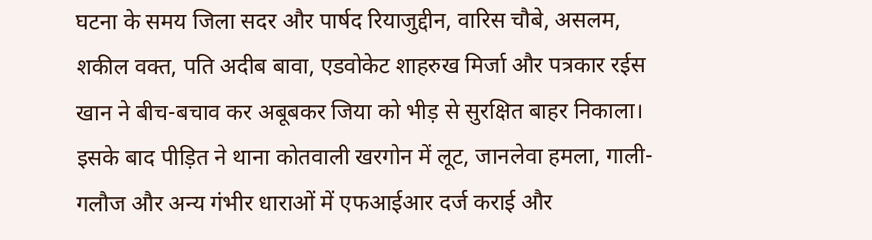घटना के समय जिला सदर और पार्षद रियाजुद्दीन, वारिस चौबे, असलम, शकील वक्त, पति अदीब बावा, एडवोकेट शाहरुख मिर्जा और पत्रकार रईस खान ने बीच-बचाव कर अबूबकर जिया को भीड़ से सुरक्षित बाहर निकाला। इसके बाद पीड़ित ने थाना कोतवाली खरगोन में लूट, जानलेवा हमला, गाली-गलौज और अन्य गंभीर धाराओं में एफआईआर दर्ज कराई और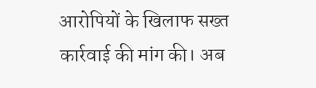आरोपियों के खिलाफ सख्त कार्रवाई की मांग की। अब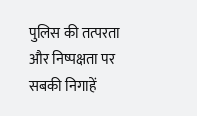पुलिस की तत्परता और निष्पक्षता पर सबकी निगाहें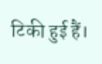टिकी हुई हैं।